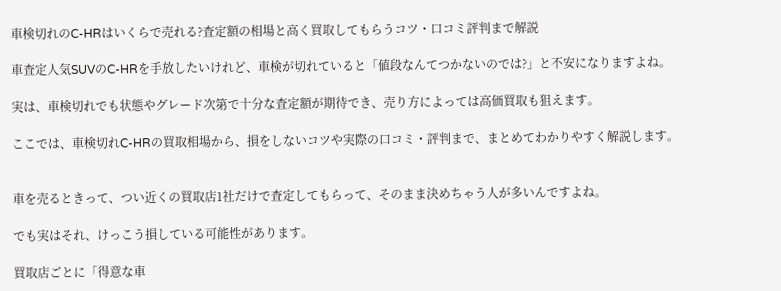車検切れのC-HRはいくらで売れる?査定額の相場と高く買取してもらうコツ・口コミ評判まで解説

車査定人気SUVのC-HRを手放したいけれど、車検が切れていると「値段なんてつかないのでは?」と不安になりますよね。

実は、車検切れでも状態やグレード次第で十分な査定額が期待でき、売り方によっては高価買取も狙えます。

ここでは、車検切れC-HRの買取相場から、損をしないコツや実際の口コミ・評判まで、まとめてわかりやすく解説します。


車を売るときって、つい近くの買取店1社だけで査定してもらって、そのまま決めちゃう人が多いんですよね。

でも実はそれ、けっこう損している可能性があります。

買取店ごとに「得意な車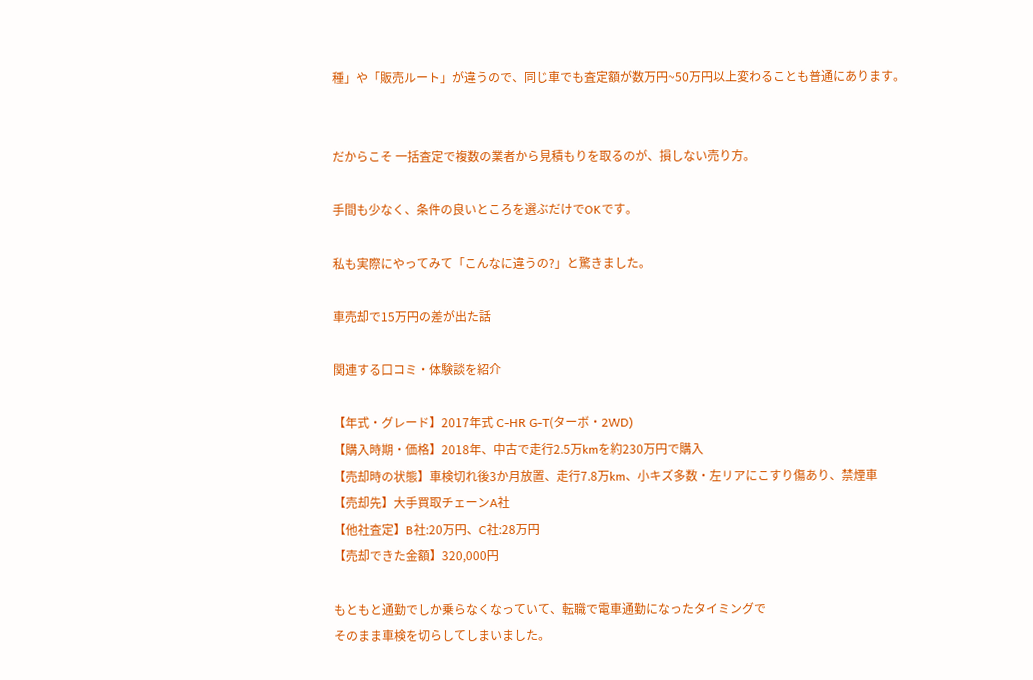種」や「販売ルート」が違うので、同じ車でも査定額が数万円~50万円以上変わることも普通にあります。


だからこそ 一括査定で複数の業者から見積もりを取るのが、損しない売り方。

手間も少なく、条件の良いところを選ぶだけでOKです。

私も実際にやってみて「こんなに違うの?」と驚きました。

車売却で15万円の差が出た話

関連する口コミ・体験談を紹介

【年式・グレード】2017年式 C-HR G-T(ターボ・2WD)
【購入時期・価格】2018年、中古で走行2.5万kmを約230万円で購入
【売却時の状態】車検切れ後3か月放置、走行7.8万km、小キズ多数・左リアにこすり傷あり、禁煙車
【売却先】大手買取チェーンA社
【他社査定】B社:20万円、C社:28万円
【売却できた金額】320,000円

もともと通勤でしか乗らなくなっていて、転職で電車通勤になったタイミングで
そのまま車検を切らしてしまいました。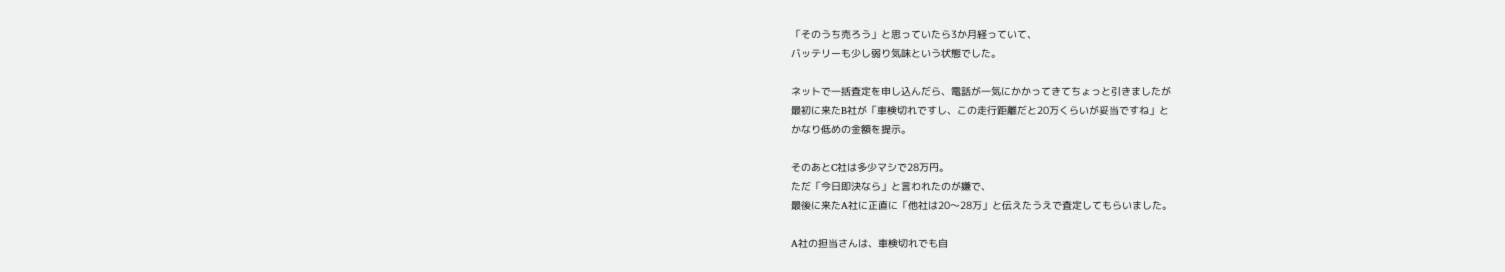「そのうち売ろう」と思っていたら3か月経っていて、
バッテリーも少し弱り気味という状態でした。

ネットで一括査定を申し込んだら、電話が一気にかかってきてちょっと引きましたが
最初に来たB社が「車検切れですし、この走行距離だと20万くらいが妥当ですね」と
かなり低めの金額を提示。

そのあとC社は多少マシで28万円。
ただ「今日即決なら」と言われたのが嫌で、
最後に来たA社に正直に「他社は20〜28万」と伝えたうえで査定してもらいました。

A社の担当さんは、車検切れでも自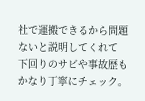社で運搬できるから問題ないと説明してくれて
下回りのサビや事故歴もかなり丁寧にチェック。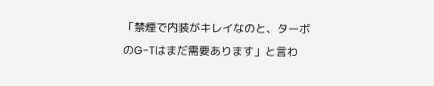「禁煙で内装がキレイなのと、ターボのG-Tはまだ需要あります」と言わ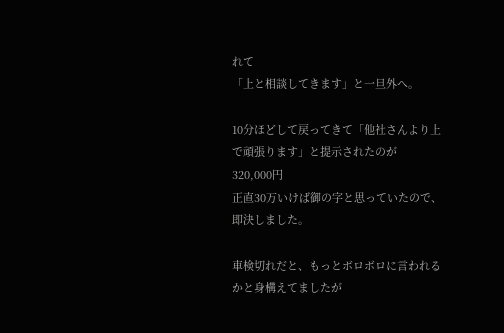れて
「上と相談してきます」と一旦外へ。

10分ほどして戻ってきて「他社さんより上で頑張ります」と提示されたのが
320,000円
正直30万いけば御の字と思っていたので、即決しました。

車検切れだと、もっとボロボロに言われるかと身構えてましたが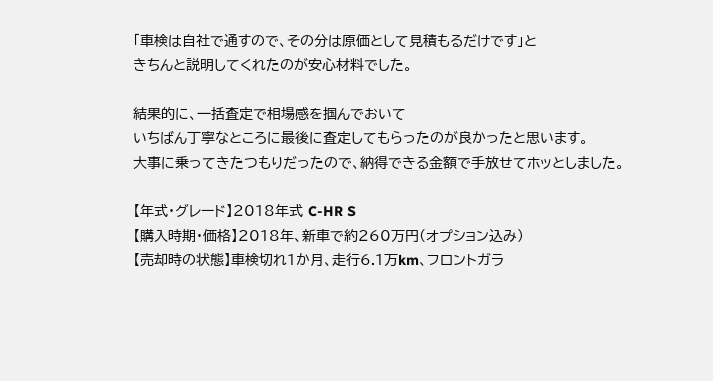「車検は自社で通すので、その分は原価として見積もるだけです」と
きちんと説明してくれたのが安心材料でした。

結果的に、一括査定で相場感を掴んでおいて
いちばん丁寧なところに最後に査定してもらったのが良かったと思います。
大事に乗ってきたつもりだったので、納得できる金額で手放せてホッとしました。

【年式・グレード】2018年式 C-HR S
【購入時期・価格】2018年、新車で約260万円(オプション込み)
【売却時の状態】車検切れ1か月、走行6.1万km、フロントガラ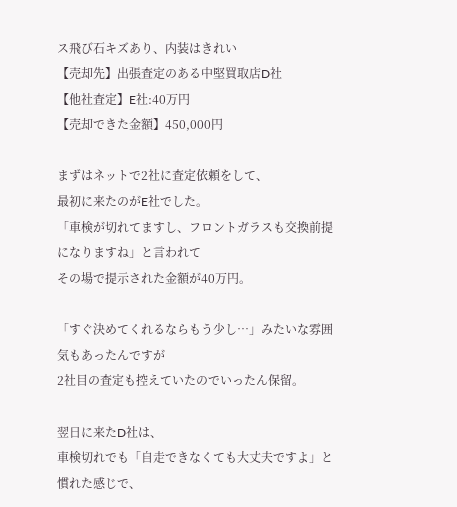ス飛び石キズあり、内装はきれい
【売却先】出張査定のある中堅買取店D社
【他社査定】E社:40万円
【売却できた金額】450,000円

まずはネットで2社に査定依頼をして、
最初に来たのがE社でした。
「車検が切れてますし、フロントガラスも交換前提になりますね」と言われて
その場で提示された金額が40万円。

「すぐ決めてくれるならもう少し…」みたいな雰囲気もあったんですが
2社目の査定も控えていたのでいったん保留。

翌日に来たD社は、
車検切れでも「自走できなくても大丈夫ですよ」と慣れた感じで、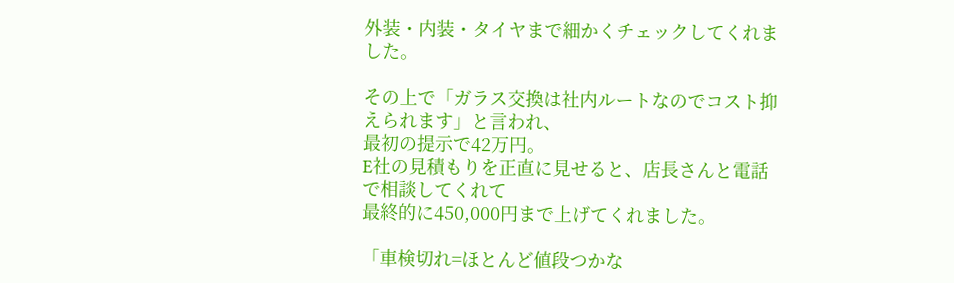外装・内装・タイヤまで細かくチェックしてくれました。

その上で「ガラス交換は社内ルートなのでコスト抑えられます」と言われ、
最初の提示で42万円。
E社の見積もりを正直に見せると、店長さんと電話で相談してくれて
最終的に450,000円まで上げてくれました。

「車検切れ=ほとんど値段つかな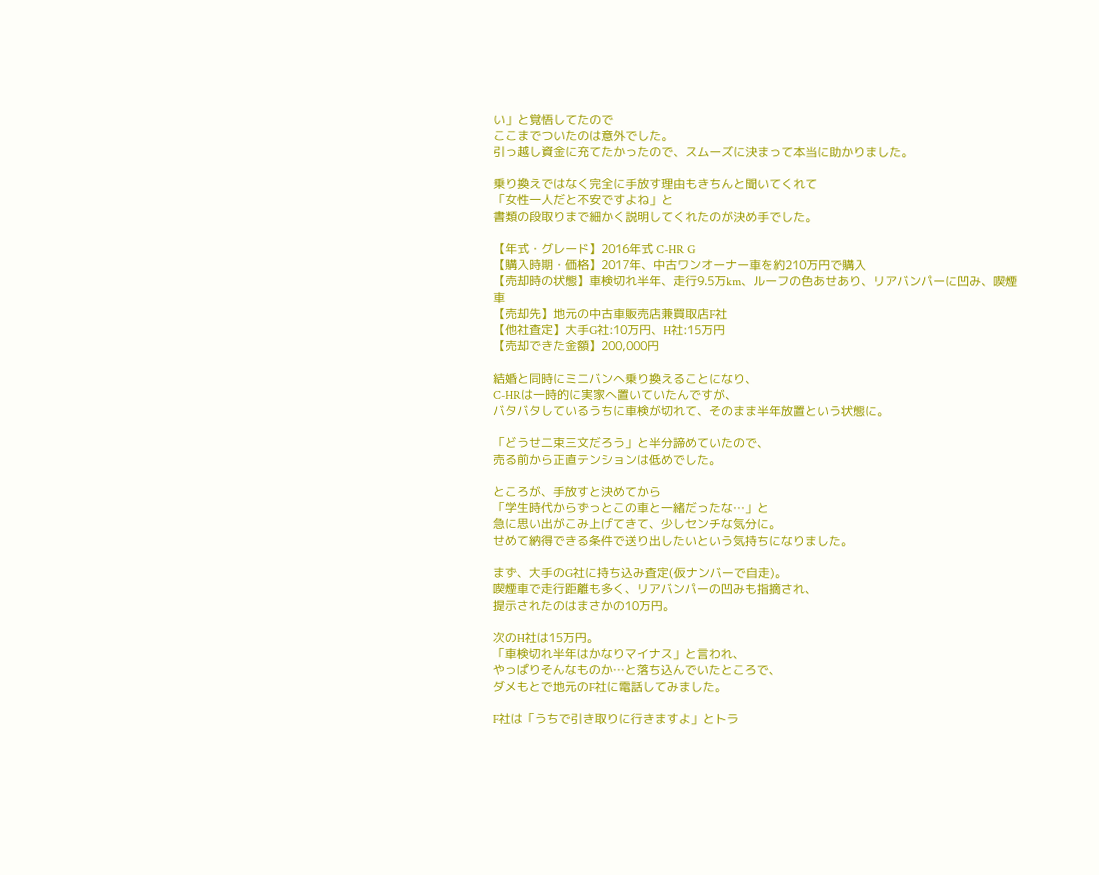い」と覚悟してたので
ここまでついたのは意外でした。
引っ越し資金に充てたかったので、スムーズに決まって本当に助かりました。

乗り換えではなく完全に手放す理由もきちんと聞いてくれて
「女性一人だと不安ですよね」と
書類の段取りまで細かく説明してくれたのが決め手でした。

【年式・グレード】2016年式 C-HR G
【購入時期・価格】2017年、中古ワンオーナー車を約210万円で購入
【売却時の状態】車検切れ半年、走行9.5万km、ルーフの色あせあり、リアバンパーに凹み、喫煙車
【売却先】地元の中古車販売店兼買取店F社
【他社査定】大手G社:10万円、H社:15万円
【売却できた金額】200,000円

結婚と同時にミニバンへ乗り換えることになり、
C-HRは一時的に実家へ置いていたんですが、
バタバタしているうちに車検が切れて、そのまま半年放置という状態に。

「どうせ二束三文だろう」と半分諦めていたので、
売る前から正直テンションは低めでした。

ところが、手放すと決めてから
「学生時代からずっとこの車と一緒だったな…」と
急に思い出がこみ上げてきて、少しセンチな気分に。
せめて納得できる条件で送り出したいという気持ちになりました。

まず、大手のG社に持ち込み査定(仮ナンバーで自走)。
喫煙車で走行距離も多く、リアバンパーの凹みも指摘され、
提示されたのはまさかの10万円。

次のH社は15万円。
「車検切れ半年はかなりマイナス」と言われ、
やっぱりそんなものか…と落ち込んでいたところで、
ダメもとで地元のF社に電話してみました。

F社は「うちで引き取りに行きますよ」とトラ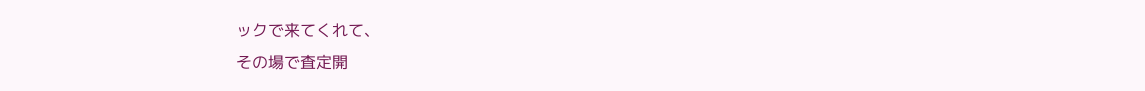ックで来てくれて、
その場で査定開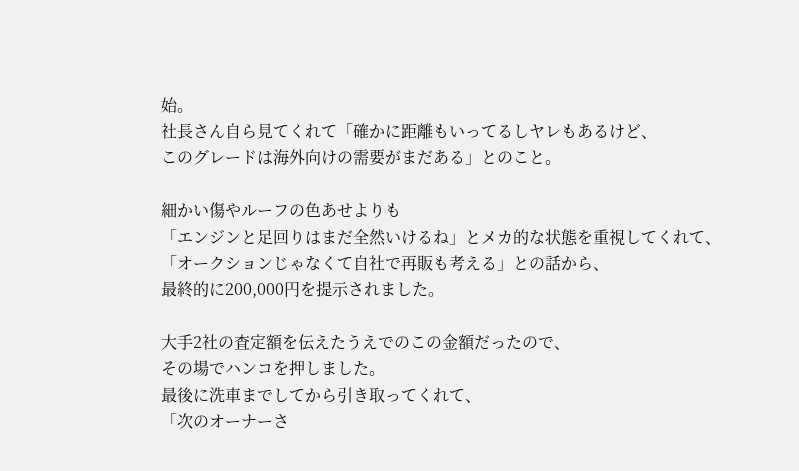始。
社長さん自ら見てくれて「確かに距離もいってるしヤレもあるけど、
このグレードは海外向けの需要がまだある」とのこと。

細かい傷やルーフの色あせよりも
「エンジンと足回りはまだ全然いけるね」とメカ的な状態を重視してくれて、
「オークションじゃなくて自社で再販も考える」との話から、
最終的に200,000円を提示されました。

大手2社の査定額を伝えたうえでのこの金額だったので、
その場でハンコを押しました。
最後に洗車までしてから引き取ってくれて、
「次のオーナーさ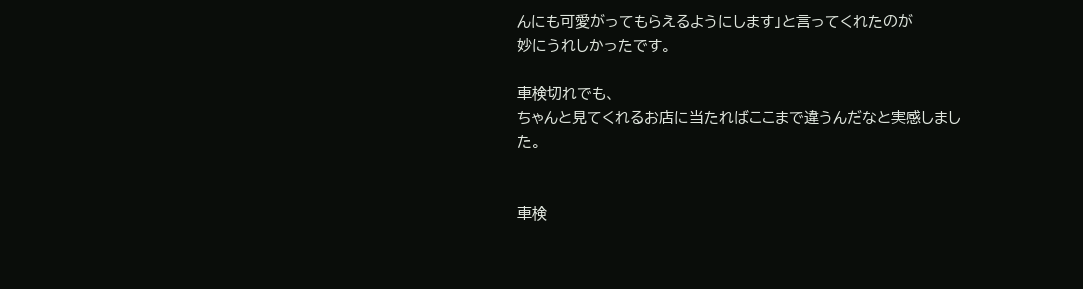んにも可愛がってもらえるようにします」と言ってくれたのが
妙にうれしかったです。

車検切れでも、
ちゃんと見てくれるお店に当たればここまで違うんだなと実感しました。


車検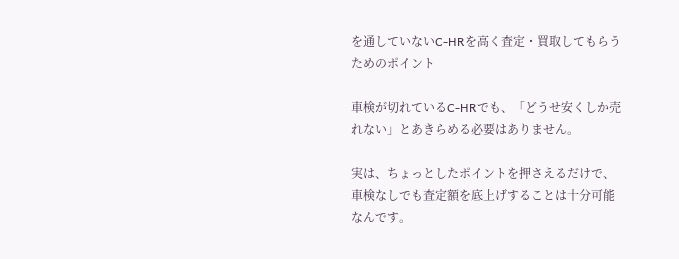を通していないC-HRを高く査定・買取してもらうためのポイント

車検が切れているC-HRでも、「どうせ安くしか売れない」とあきらめる必要はありません。

実は、ちょっとしたポイントを押さえるだけで、車検なしでも査定額を底上げすることは十分可能なんです。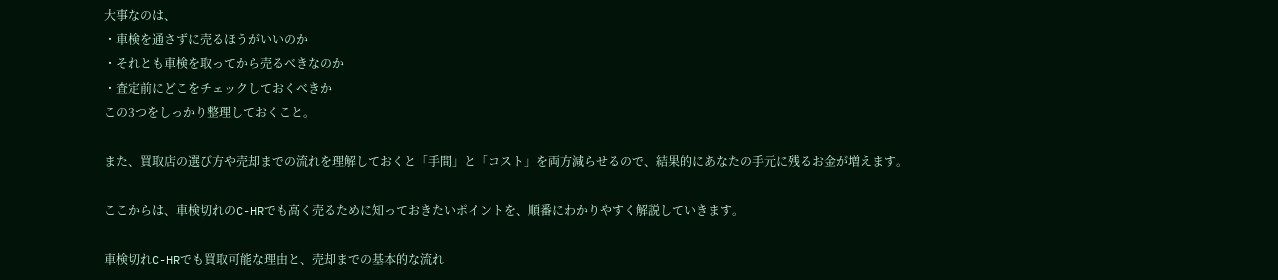大事なのは、
・車検を通さずに売るほうがいいのか
・それとも車検を取ってから売るべきなのか
・査定前にどこをチェックしておくべきか
この3つをしっかり整理しておくこと。

また、買取店の選び方や売却までの流れを理解しておくと「手間」と「コスト」を両方減らせるので、結果的にあなたの手元に残るお金が増えます。

ここからは、車検切れのC-HRでも高く売るために知っておきたいポイントを、順番にわかりやすく解説していきます。

車検切れC-HRでも買取可能な理由と、売却までの基本的な流れ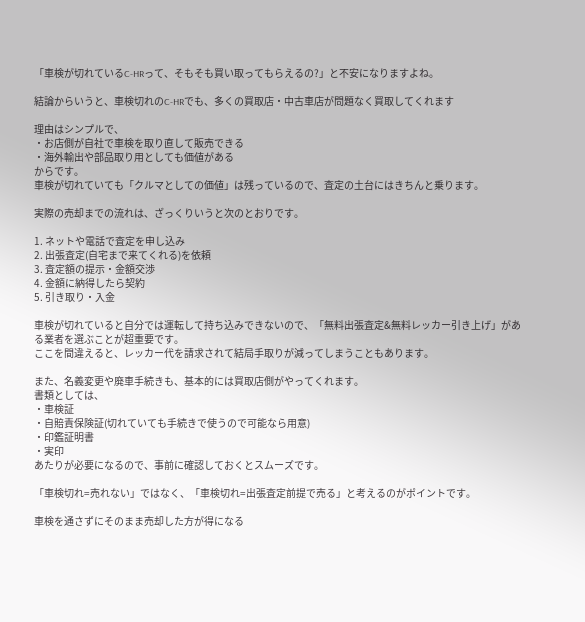「車検が切れているC-HRって、そもそも買い取ってもらえるの?」と不安になりますよね。

結論からいうと、車検切れのC-HRでも、多くの買取店・中古車店が問題なく買取してくれます

理由はシンプルで、
・お店側が自社で車検を取り直して販売できる
・海外輸出や部品取り用としても価値がある
からです。
車検が切れていても「クルマとしての価値」は残っているので、査定の土台にはきちんと乗ります。

実際の売却までの流れは、ざっくりいうと次のとおりです。

1. ネットや電話で査定を申し込み
2. 出張査定(自宅まで来てくれる)を依頼
3. 査定額の提示・金額交渉
4. 金額に納得したら契約
5. 引き取り・入金

車検が切れていると自分では運転して持ち込みできないので、「無料出張査定&無料レッカー引き上げ」がある業者を選ぶことが超重要です。
ここを間違えると、レッカー代を請求されて結局手取りが減ってしまうこともあります。

また、名義変更や廃車手続きも、基本的には買取店側がやってくれます。
書類としては、
・車検証
・自賠責保険証(切れていても手続きで使うので可能なら用意)
・印鑑証明書
・実印
あたりが必要になるので、事前に確認しておくとスムーズです。

「車検切れ=売れない」ではなく、「車検切れ=出張査定前提で売る」と考えるのがポイントです。

車検を通さずにそのまま売却した方が得になる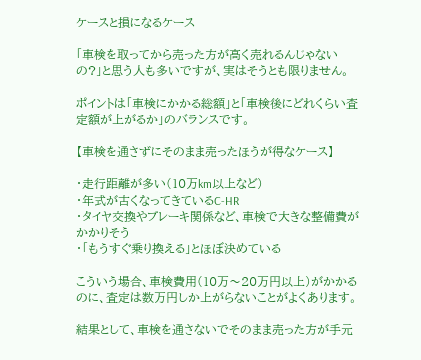ケースと損になるケース

「車検を取ってから売った方が高く売れるんじゃないの?」と思う人も多いですが、実はそうとも限りません。

ポイントは「車検にかかる総額」と「車検後にどれくらい査定額が上がるか」のバランスです。

【車検を通さずにそのまま売ったほうが得なケース】

・走行距離が多い(10万km以上など)
・年式が古くなってきているC-HR
・タイヤ交換やブレーキ関係など、車検で大きな整備費がかかりそう
・「もうすぐ乗り換える」とほぼ決めている

こういう場合、車検費用(10万〜20万円以上)がかかるのに、査定は数万円しか上がらないことがよくあります。

結果として、車検を通さないでそのまま売った方が手元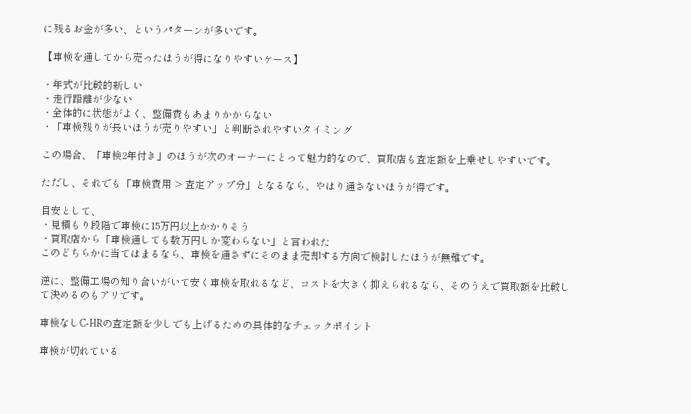に残るお金が多い、というパターンが多いです。

【車検を通してから売ったほうが得になりやすいケース】

・年式が比較的新しい
・走行距離が少ない
・全体的に状態がよく、整備費もあまりかからない
・「車検残りが長いほうが売りやすい」と判断されやすいタイミング

この場合、「車検2年付き」のほうが次のオーナーにとって魅力的なので、買取店も査定額を上乗せしやすいです。

ただし、それでも「車検費用 > 査定アップ分」となるなら、やはり通さないほうが得です。

目安として、
・見積もり段階で車検に15万円以上かかりそう
・買取店から「車検通しても数万円しか変わらない」と言われた
このどちらかに当てはまるなら、車検を通さずにそのまま売却する方向で検討したほうが無難です。

逆に、整備工場の知り合いがいて安く車検を取れるなど、コストを大きく抑えられるなら、そのうえで買取額を比較して決めるのもアリです。

車検なしC-HRの査定額を少しでも上げるための具体的なチェックポイント

車検が切れている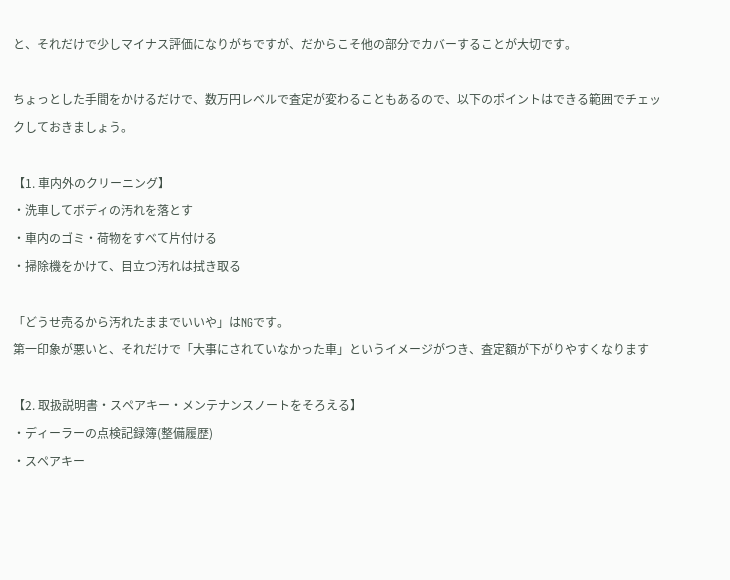と、それだけで少しマイナス評価になりがちですが、だからこそ他の部分でカバーすることが大切です。

ちょっとした手間をかけるだけで、数万円レベルで査定が変わることもあるので、以下のポイントはできる範囲でチェックしておきましょう。

【1. 車内外のクリーニング】
・洗車してボディの汚れを落とす
・車内のゴミ・荷物をすべて片付ける
・掃除機をかけて、目立つ汚れは拭き取る

「どうせ売るから汚れたままでいいや」はNGです。
第一印象が悪いと、それだけで「大事にされていなかった車」というイメージがつき、査定額が下がりやすくなります

【2. 取扱説明書・スペアキー・メンテナンスノートをそろえる】
・ディーラーの点検記録簿(整備履歴)
・スペアキー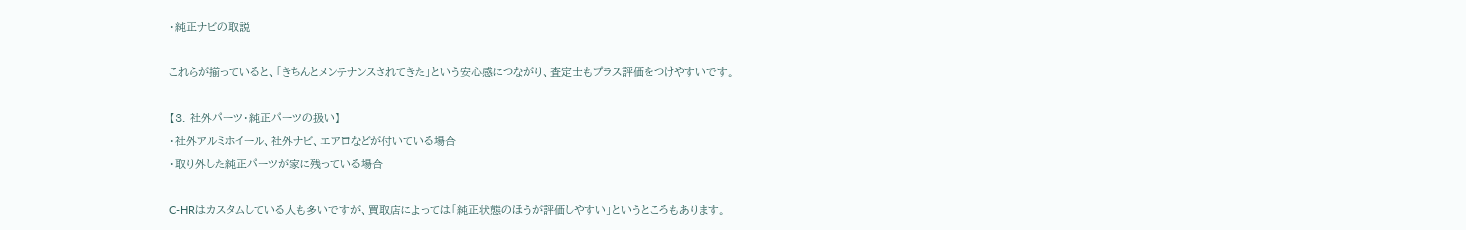・純正ナビの取説

これらが揃っていると、「きちんとメンテナンスされてきた」という安心感につながり、査定士もプラス評価をつけやすいです。

【3. 社外パーツ・純正パーツの扱い】
・社外アルミホイール、社外ナビ、エアロなどが付いている場合
・取り外した純正パーツが家に残っている場合

C-HRはカスタムしている人も多いですが、買取店によっては「純正状態のほうが評価しやすい」というところもあります。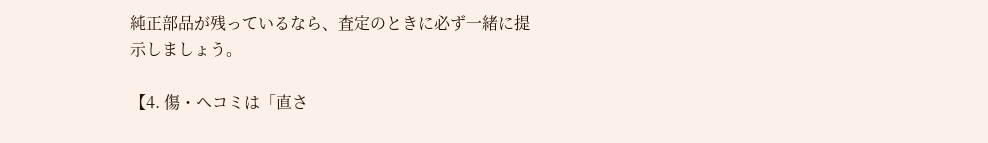純正部品が残っているなら、査定のときに必ず一緒に提示しましょう。

【4. 傷・ヘコミは「直さ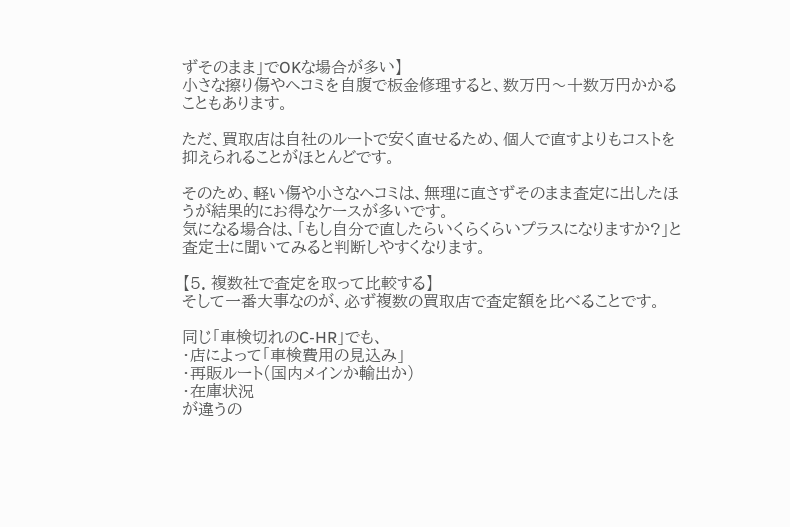ずそのまま」でOKな場合が多い】
小さな擦り傷やヘコミを自腹で板金修理すると、数万円〜十数万円かかることもあります。

ただ、買取店は自社のルートで安く直せるため、個人で直すよりもコストを抑えられることがほとんどです。

そのため、軽い傷や小さなヘコミは、無理に直さずそのまま査定に出したほうが結果的にお得なケースが多いです。
気になる場合は、「もし自分で直したらいくらくらいプラスになりますか?」と査定士に聞いてみると判断しやすくなります。

【5. 複数社で査定を取って比較する】
そして一番大事なのが、必ず複数の買取店で査定額を比べることです。

同じ「車検切れのC-HR」でも、
・店によって「車検費用の見込み」
・再販ルート(国内メインか輸出か)
・在庫状況
が違うの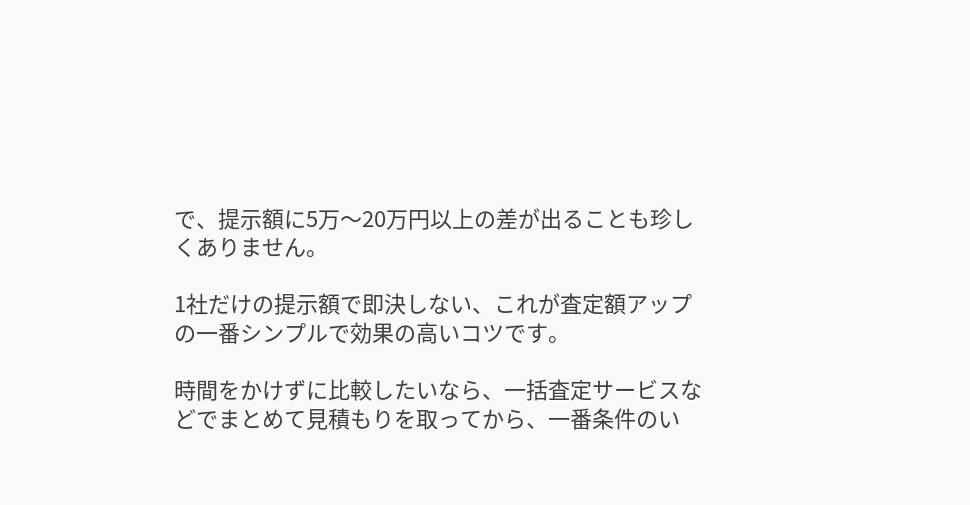で、提示額に5万〜20万円以上の差が出ることも珍しくありません。

1社だけの提示額で即決しない、これが査定額アップの一番シンプルで効果の高いコツです。

時間をかけずに比較したいなら、一括査定サービスなどでまとめて見積もりを取ってから、一番条件のい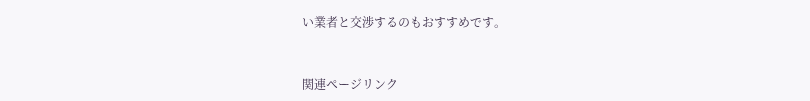い業者と交渉するのもおすすめです。


関連ページリンク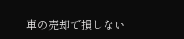車の売却で損しない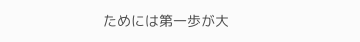ためには第一歩が大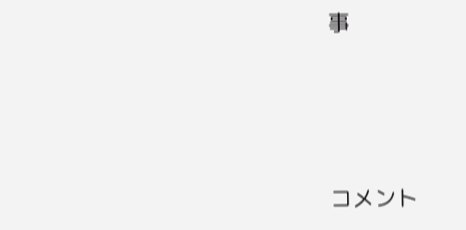事




コメント